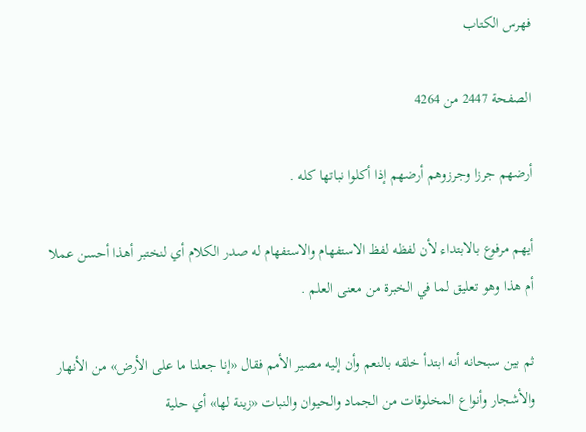فهرس الكتاب

الصفحة 2447 من 4264

أرضهم جرزا وجرزوهم أرضهم إذا أكلوا نباتها كله .

أيهم مرفوع بالابتداء لأن لفظه لفظ الاستفهام والاستفهام له صدر الكلام أي لنختبر أهذا أحسن عملا أم هذا وهو تعليق لما في الخبرة من معنى العلم .

ثم بين سبحانه أنه ابتدأ خلقه بالنعم وأن إليه مصير الأمم فقال «إنا جعلنا ما على الأرض» من الأنهار والأشجار وأنواع المخلوقات من الجماد والحيوان والنبات «زينة لها» أي حلية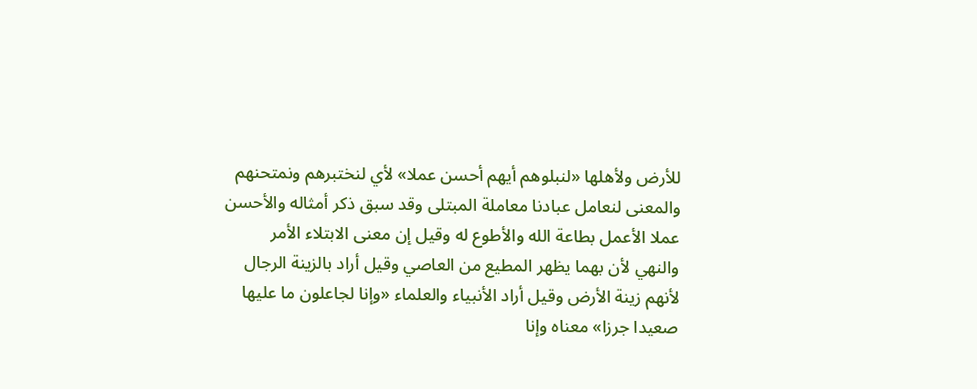للأرض ولأهلها «لنبلوهم أيهم أحسن عملا» لأي لنختبرهم ونمتحنهم والمعنى لنعامل عبادنا معاملة المبتلى وقد سبق ذكر أمثاله والأحسن عملا الأعمل بطاعة الله والأطوع له وقيل إن معنى الابتلاء الأمر والنهي لأن بهما يظهر المطيع من العاصي وقيل أراد بالزينة الرجال لأنهم زينة الأرض وقيل أراد الأنبياء والعلماء «وإنا لجاعلون ما عليها صعيدا جرزا» معناه وإنا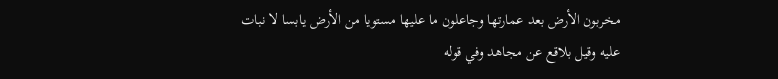مخربون الأرض بعد عمارتها وجاعلون ما عليها مستويا من الأرض يابسا لا نبات عليه وقيل بلاقع عن مجاهد وفي قوله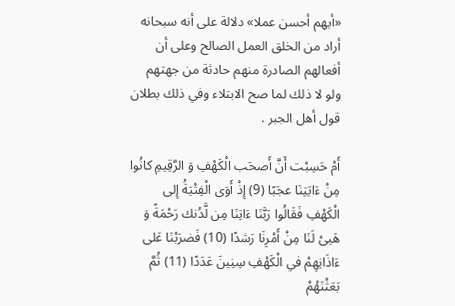«أيهم أحسن عملا» دلالة على أنه سبحانه أراد من الخلق العمل الصالح وعلى أن أفعالهم الصادرة منهم حادثة من جهتهم ولو لا ذلك لما صح الابتلاء وفي ذلك بطلان قول أهل الجبر .

أَمْ حَسِبْت أَنَّ أَصحَب الْكَهْفِ وَ الرَّقِيمِ كانُوا مِنْ ءَايَتِنَا عجَبًا (9) إِذْ أَوَى الْفِتْيَةُ إِلى الْكَهْفِ فَقَالُوا رَبَّنَا ءَاتِنَا مِن لَّدُنك رَحْمَةً وَ هَيىْ لَنَا مِنْ أَمْرِنَا رَشدًا (10) فَضرَبْنَا عَلى ءَاذَانِهِمْ في الْكَهْفِ سِنِينَ عَدَدًا (11) ثُمَّ بَعَثْنَهُمْ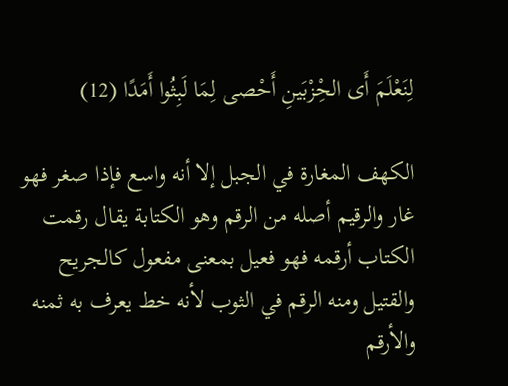لِنَعْلَمَ أَى الحِْزْبَينِ أَحْصى لِمَا لَبِثُوا أَمَدًا (12)

الكهف المغارة في الجبل إلا أنه واسع فإذا صغر فهو غار والرقيم أصله من الرقم وهو الكتابة يقال رقمت الكتاب أرقمه فهو فعيل بمعنى مفعول كالجريح والقتيل ومنه الرقم في الثوب لأنه خط يعرف به ثمنه والأرقم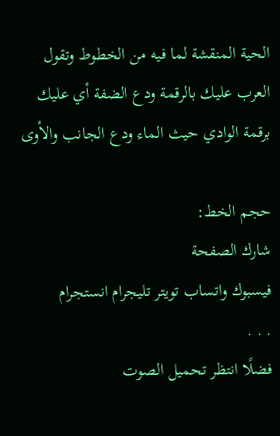الحية المنقشة لما فيه من الخطوط وتقول العرب عليك بالرقمة ودع الضفة أي عليك برقمة الوادي حيث الماء ودع الجانب والأوى

حجم الخط:
شارك الصفحة
فيسبوك واتساب تويتر تليجرام انستجرام
. . .
فضلًا انتظر تحميل الصوت